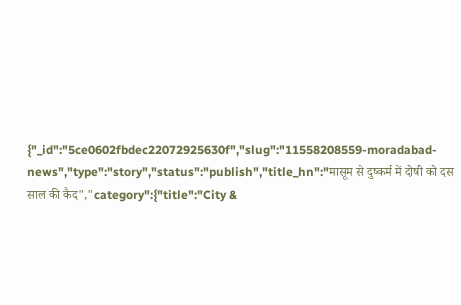{"_id":"5ce0602fbdec22072925630f","slug":"11558208559-moradabad-news","type":"story","status":"publish","title_hn":"मासूम से दुष्कर्म में दोषी को दस साल की कैद","category":{"title":"City &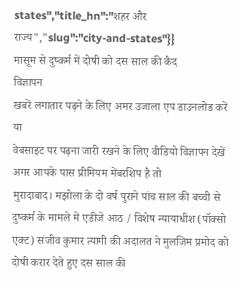states","title_hn":"शहर और राज्य","slug":"city-and-states"}}
मासूम से दुष्कर्म में दोषी को दस साल की कैद
विज्ञापन
खबरें लगातार पढ़ने के लिए अमर उजाला एप डाउनलोड करें
या
वेबसाइट पर पढ़ना जारी रखने के लिए वीडियो विज्ञापन देखें
अगर आपके पास प्रीमियम मेंबरशिप है तो
मुरादाबाद। मझोला के दो वर्ष पुराने पांच साल की बच्ची से दुष्कर्म के मामले में एडीजे आठ / विशेष न्यायाधीश (पॉक्सो एक्ट) संजीव कुमार त्यागी की अदालत ने मुलजिम प्रमोद को दोषी करार देते हुए दस साल की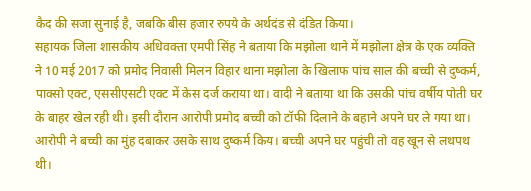कैद की सजा सुनाई है, जबकि बीस हजार रुपये के अर्थदंड से दंडित किया।
सहायक जिला शासकीय अधिवक्ता एमपी सिंह ने बताया कि मझोला थाने में मझोला क्षेत्र के एक व्यक्ति ने 10 मई 2017 को प्रमोद निवासी मिलन विहार थाना मझोला के खिलाफ पांच साल की बच्ची से दुष्कर्म, पाक्सो एक्ट, एससीएसटी एक्ट में केस दर्ज कराया था। वादी ने बताया था कि उसकी पांच वर्षीय पोती घर के बाहर खेल रही थी। इसी दौरान आरोपी प्रमोद बच्ची को टॉफी दिलाने के बहाने अपने घर ले गया था। आरोपी ने बच्ची का मुंह दबाकर उसके साथ दुष्कर्म किय। बच्ची अपने घर पहुंची तो वह खून से लथपथ थी।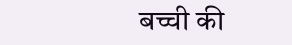बच्ची की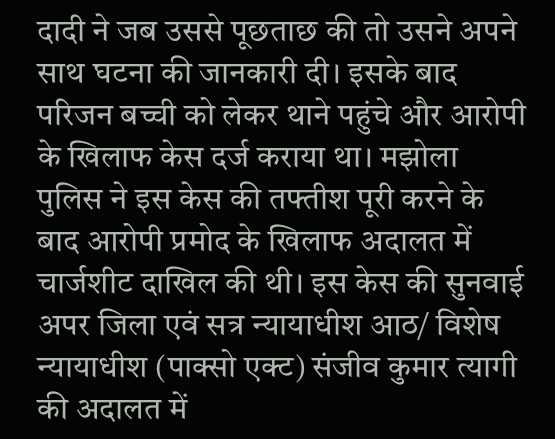दादी ने जब उससे पूछताछ की तो उसने अपने साथ घटना की जानकारी दी। इसके बाद परिजन बच्ची को लेकर थाने पहुंचे और आरोपी के खिलाफ केस दर्ज कराया था। मझोला पुलिस ने इस केस की तफ्तीश पूरी करने के बाद आरोपी प्रमोद के खिलाफ अदालत में चार्जशीट दाखिल की थी। इस केस की सुनवाई अपर जिला एवं सत्र न्यायाधीश आठ/ विशेष न्यायाधीश (पाक्सो एक्ट) संजीव कुमार त्यागी की अदालत में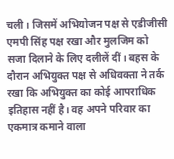चली। जिसमें अभियोजन पक्ष से एडीजीसी एमपी सिंह पक्ष रखा और मुलजिम को सजा दिलाने के लिए दलीलें दीं। बहस के दौरान अभियुक्त पक्ष से अधिवक्ता ने तर्क रखा कि अभियुक्त का कोई आपराधिक इतिहास नहीं है। वह अपने परिवार का एकमात्र कमाने वाला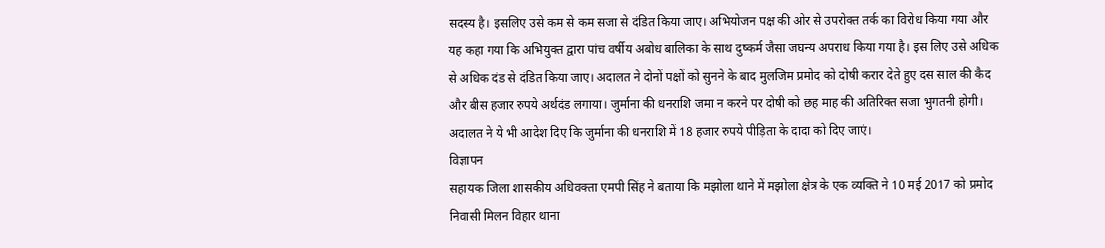सदस्य है। इसलिए उसे कम से कम सजा से दंडित किया जाए। अभियोजन पक्ष की ओर से उपरोक्त तर्क का विरोध किया गया और यह कहा गया कि अभियुक्त द्वारा पांच वर्षीय अबोध बालिका के साथ दुष्कर्म जैसा जघन्य अपराध किया गया है। इस लिए उसे अधिक से अधिक दंड से दंडित किया जाए। अदालत ने दोनों पक्षों को सुनने के बाद मुलजिम प्रमोद को दोषी करार देते हुए दस साल की कैद और बीस हजार रुपये अर्थदंड लगाया। जुर्माना की धनराशि जमा न करने पर दोषी को छह माह की अतिरिक्त सजा भुगतनी होगी। अदालत ने ये भी आदेश दिए कि जुर्माना की धनराशि में 18 हजार रुपये पीड़िता के दादा को दिए जाएं।
विज्ञापन
सहायक जिला शासकीय अधिवक्ता एमपी सिंह ने बताया कि मझोला थाने में मझोला क्षेत्र के एक व्यक्ति ने 10 मई 2017 को प्रमोद निवासी मिलन विहार थाना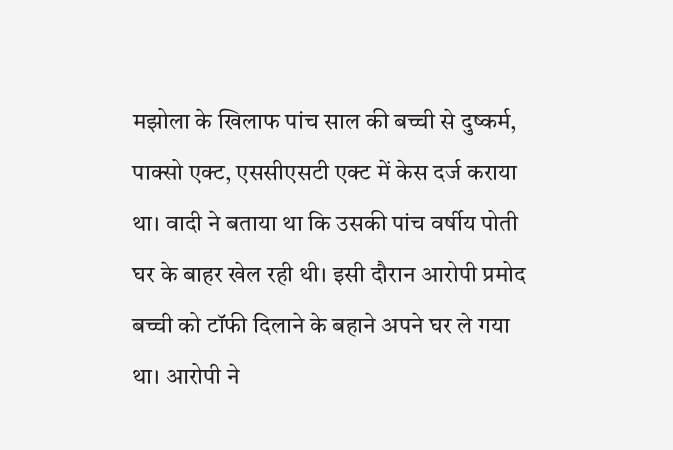मझोला के खिलाफ पांच साल की बच्ची से दुष्कर्म, पाक्सो एक्ट, एससीएसटी एक्ट में केस दर्ज कराया था। वादी ने बताया था कि उसकी पांच वर्षीय पोती घर के बाहर खेल रही थी। इसी दौरान आरोपी प्रमोद बच्ची को टॉफी दिलाने के बहाने अपने घर ले गया था। आरोपी ने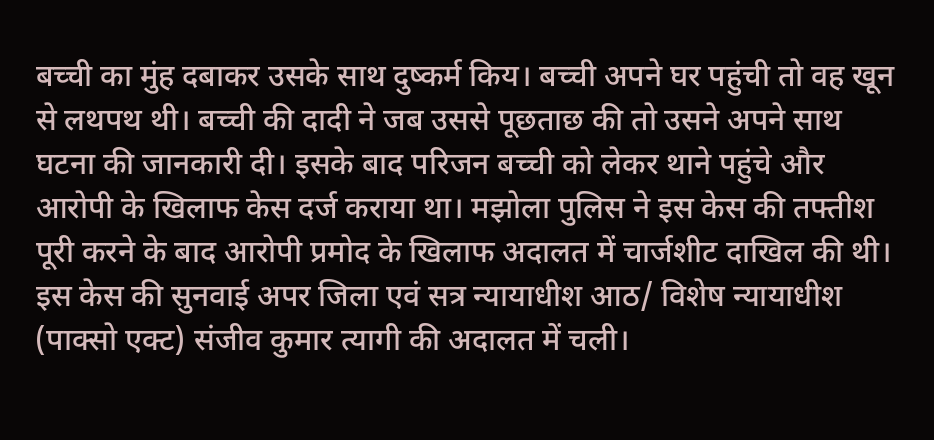बच्ची का मुंह दबाकर उसके साथ दुष्कर्म किय। बच्ची अपने घर पहुंची तो वह खून से लथपथ थी। बच्ची की दादी ने जब उससे पूछताछ की तो उसने अपने साथ घटना की जानकारी दी। इसके बाद परिजन बच्ची को लेकर थाने पहुंचे और आरोपी के खिलाफ केस दर्ज कराया था। मझोला पुलिस ने इस केस की तफ्तीश पूरी करने के बाद आरोपी प्रमोद के खिलाफ अदालत में चार्जशीट दाखिल की थी। इस केस की सुनवाई अपर जिला एवं सत्र न्यायाधीश आठ/ विशेष न्यायाधीश (पाक्सो एक्ट) संजीव कुमार त्यागी की अदालत में चली।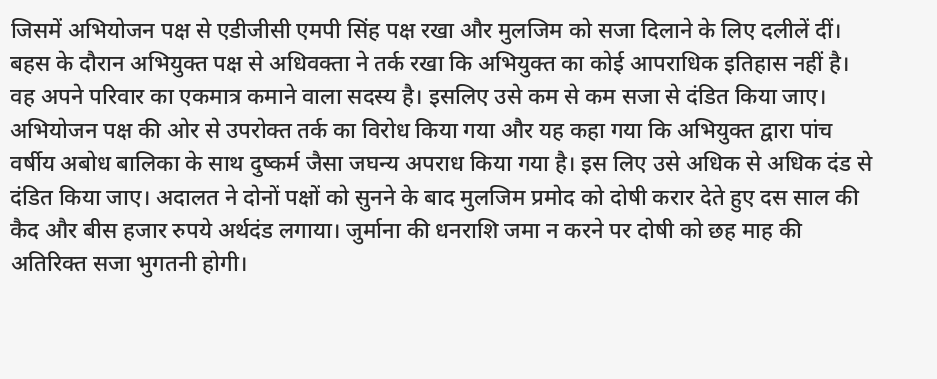जिसमें अभियोजन पक्ष से एडीजीसी एमपी सिंह पक्ष रखा और मुलजिम को सजा दिलाने के लिए दलीलें दीं। बहस के दौरान अभियुक्त पक्ष से अधिवक्ता ने तर्क रखा कि अभियुक्त का कोई आपराधिक इतिहास नहीं है। वह अपने परिवार का एकमात्र कमाने वाला सदस्य है। इसलिए उसे कम से कम सजा से दंडित किया जाए। अभियोजन पक्ष की ओर से उपरोक्त तर्क का विरोध किया गया और यह कहा गया कि अभियुक्त द्वारा पांच वर्षीय अबोध बालिका के साथ दुष्कर्म जैसा जघन्य अपराध किया गया है। इस लिए उसे अधिक से अधिक दंड से दंडित किया जाए। अदालत ने दोनों पक्षों को सुनने के बाद मुलजिम प्रमोद को दोषी करार देते हुए दस साल की कैद और बीस हजार रुपये अर्थदंड लगाया। जुर्माना की धनराशि जमा न करने पर दोषी को छह माह की अतिरिक्त सजा भुगतनी होगी।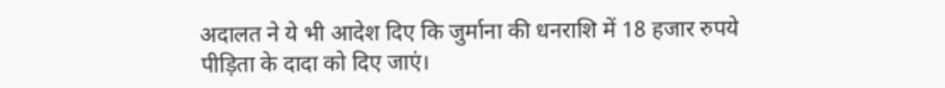अदालत ने ये भी आदेश दिए कि जुर्माना की धनराशि में 18 हजार रुपये पीड़िता के दादा को दिए जाएं।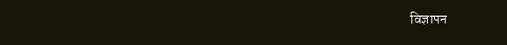विज्ञापन